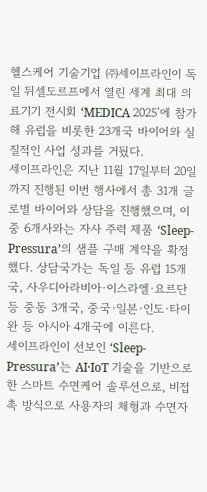헬스케어 기술기업 ㈜세이프라인이 독일 뒤셀도르프에서 열린 세계 최대 의료기기 전시회 ‘MEDICA 2025’에 참가해 유럽을 비롯한 23개국 바이어와 실질적인 사업 성과를 거뒀다.
세이프라인은 지난 11월 17일부터 20일까지 진행된 이번 행사에서 총 31개 글로벌 바이어와 상담을 진행했으며, 이 중 6개사와는 자사 주력 제품 ‘Sleep-Pressura’의 샘플 구매 계약을 확정했다. 상담국가는 독일 등 유럽 15개국, 사우디아라비아·이스라엘·요르단 등 중동 3개국, 중국·일본·인도·타이완 등 아시아 4개국에 이른다.
세이프라인이 선보인 ‘Sleep-Pressura’는 AI·IoT 기술을 기반으로 한 스마트 수면케어 솔루션으로, 비접촉 방식으로 사용자의 체형과 수면자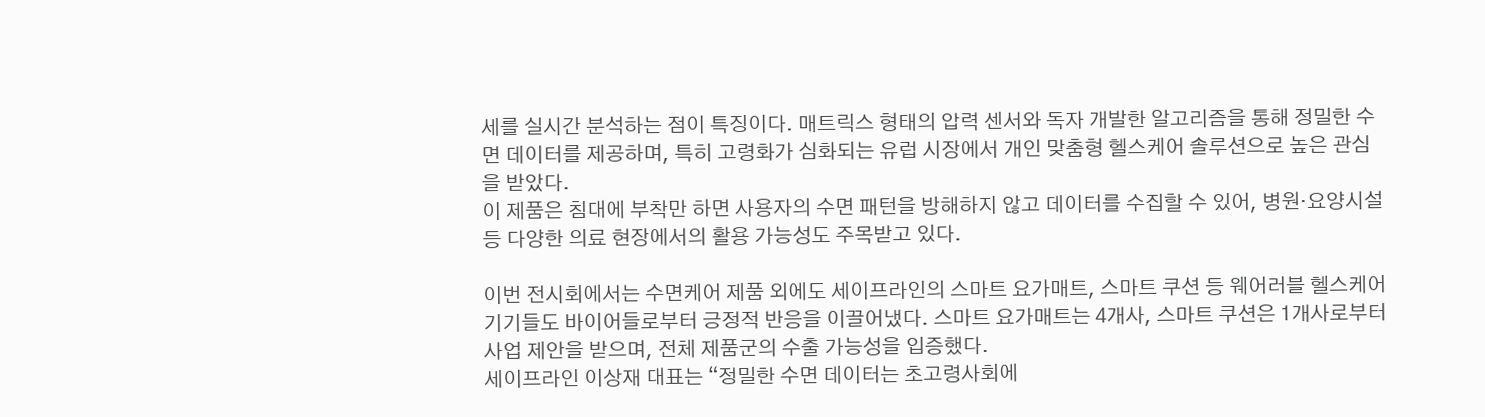세를 실시간 분석하는 점이 특징이다. 매트릭스 형태의 압력 센서와 독자 개발한 알고리즘을 통해 정밀한 수면 데이터를 제공하며, 특히 고령화가 심화되는 유럽 시장에서 개인 맞춤형 헬스케어 솔루션으로 높은 관심을 받았다.
이 제품은 침대에 부착만 하면 사용자의 수면 패턴을 방해하지 않고 데이터를 수집할 수 있어, 병원·요양시설 등 다양한 의료 현장에서의 활용 가능성도 주목받고 있다.

이번 전시회에서는 수면케어 제품 외에도 세이프라인의 스마트 요가매트, 스마트 쿠션 등 웨어러블 헬스케어 기기들도 바이어들로부터 긍정적 반응을 이끌어냈다. 스마트 요가매트는 4개사, 스마트 쿠션은 1개사로부터 사업 제안을 받으며, 전체 제품군의 수출 가능성을 입증했다.
세이프라인 이상재 대표는 “정밀한 수면 데이터는 초고령사회에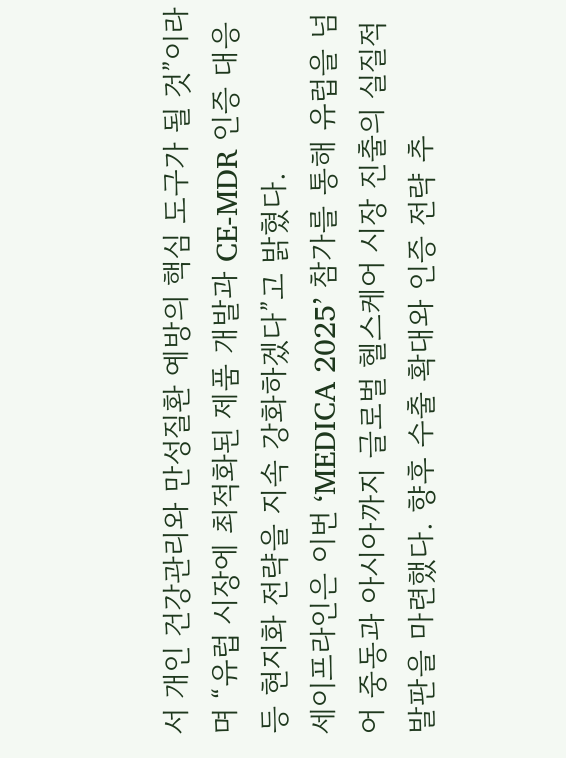서 개인 건강관리와 만성질환 예방의 핵심 도구가 될 것”이라며 “유럽 시장에 최적화된 제품 개발과 CE-MDR 인증 대응 등 현지화 전략을 지속 강화하겠다”고 밝혔다.
세이프라인은 이번 ‘MEDICA 2025’ 참가를 통해 유럽을 넘어 중동과 아시아까지 글로벌 헬스케어 시장 진출의 실질적 발판을 마련했다. 향후 수출 확대와 인증 전략 추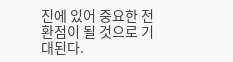진에 있어 중요한 전환점이 될 것으로 기대된다.